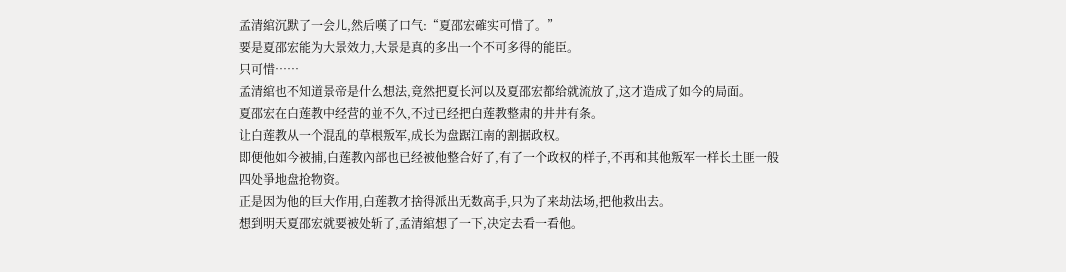孟清綰沉默了一会儿,然后嘆了口气:“夏邵宏確实可惜了。”
要是夏邵宏能为大景效力,大景是真的多出一个不可多得的能臣。
只可惜……
孟清綰也不知道景帝是什么想法,竟然把夏长河以及夏邵宏都给就流放了,这才造成了如今的局面。
夏邵宏在白莲教中经营的並不久,不过已经把白莲教整肃的井井有条。
让白莲教从一个混乱的草根叛军,成长为盘踞江南的割据政权。
即便他如今被捕,白莲教內部也已经被他整合好了,有了一个政权的样子,不再和其他叛军一样长土匪一般四处爭地盘抢物资。
正是因为他的巨大作用,白莲教才捨得派出无数高手,只为了来劫法场,把他救出去。
想到明天夏邵宏就要被处斩了,孟清綰想了一下,决定去看一看他。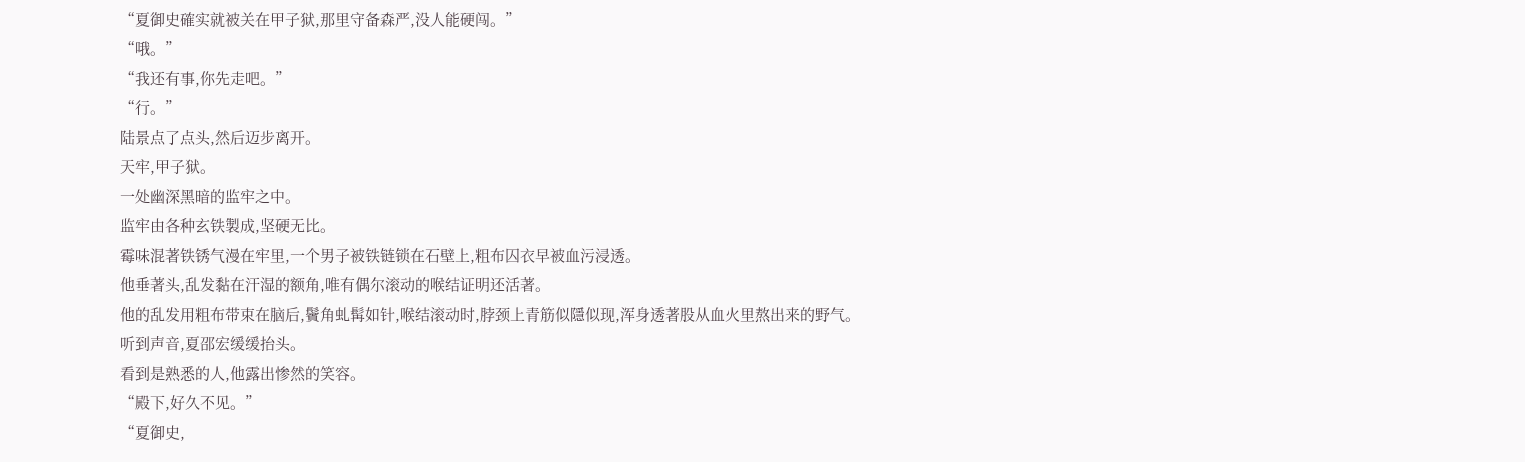“夏御史確实就被关在甲子狱,那里守备森严,没人能硬闯。”
“哦。”
“我还有事,你先走吧。”
“行。”
陆景点了点头,然后迈步离开。
天牢,甲子狱。
一处幽深黑暗的监牢之中。
监牢由各种玄铁製成,坚硬无比。
霉味混著铁锈气漫在牢里,一个男子被铁链锁在石壁上,粗布囚衣早被血污浸透。
他垂著头,乱发黏在汗湿的额角,唯有偶尔滚动的喉结证明还活著。
他的乱发用粗布带束在脑后,鬢角虬髯如针,喉结滚动时,脖颈上青筋似隱似现,浑身透著股从血火里熬出来的野气。
听到声音,夏邵宏缓缓抬头。
看到是熟悉的人,他露出惨然的笑容。
“殿下,好久不见。”
“夏御史,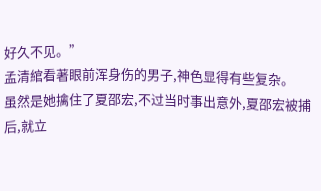好久不见。”
孟清綰看著眼前浑身伤的男子,神色显得有些复杂。
虽然是她擒住了夏邵宏,不过当时事出意外,夏邵宏被捕后,就立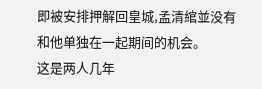即被安排押解回皇城,孟清綰並没有和他单独在一起期间的机会。
这是两人几年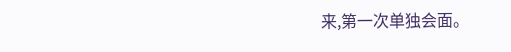来,第一次单独会面。